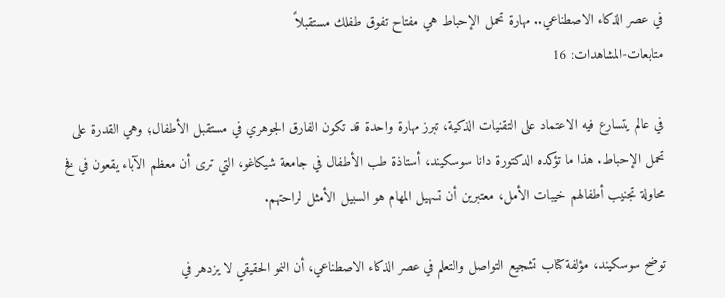في عصر الذكاء الاصطناعي.. مهارة تحمل الإحباط هي مفتاح تفوق طفلك مستقبلاً
متابعات-المشاهدات: 16

في عالم يتسارع فيه الاعتماد على التقنيات الذكية، تبرز مهارة واحدة قد تكون الفارق الجوهري في مستقبل الأطفال؛ وهي القدرة على تحمل الإحباط. هذا ما تؤكده الدكتورة دانا سوسكيند، أستاذة طب الأطفال في جامعة شيكاغو، التي ترى أن معظم الآباء يقعون في فخ محاولة تجنيب أطفالهم خيبات الأمل، معتبرين أن تسهيل المهام هو السبيل الأمثل لراحتهم.

توضح سوسكيند، مؤلفة كتاب تشجيع التواصل والتعلم في عصر الذكاء الاصطناعي، أن النمو الحقيقي لا يزدهر في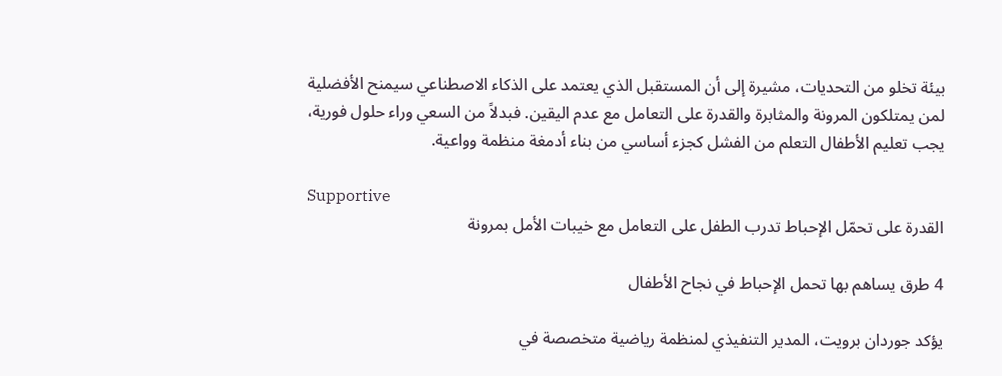بيئة تخلو من التحديات، مشيرة إلى أن المستقبل الذي يعتمد على الذكاء الاصطناعي سيمنح الأفضلية لمن يمتلكون المرونة والمثابرة والقدرة على التعامل مع عدم اليقين. فبدلاً من السعي وراء حلول فورية، يجب تعليم الأطفال التعلم من الفشل كجزء أساسي من بناء أدمغة منظمة وواعية.

Supportive
القدرة على تحمّل الإحباط تدرب الطفل على التعامل مع خيبات الأمل بمرونة

4 طرق يساهم بها تحمل الإحباط في نجاح الأطفال

يؤكد جوردان برويت، المدير التنفيذي لمنظمة رياضية متخصصة في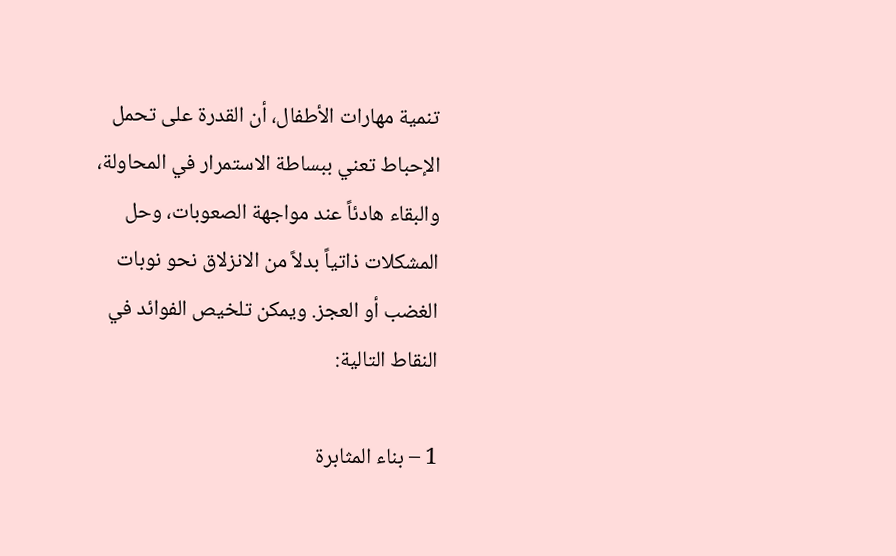تنمية مهارات الأطفال، أن القدرة على تحمل الإحباط تعني ببساطة الاستمرار في المحاولة، والبقاء هادئاً عند مواجهة الصعوبات، وحل المشكلات ذاتياً بدلاً من الانزلاق نحو نوبات الغضب أو العجز. ويمكن تلخيص الفوائد في النقاط التالية:

1 – بناء المثابرة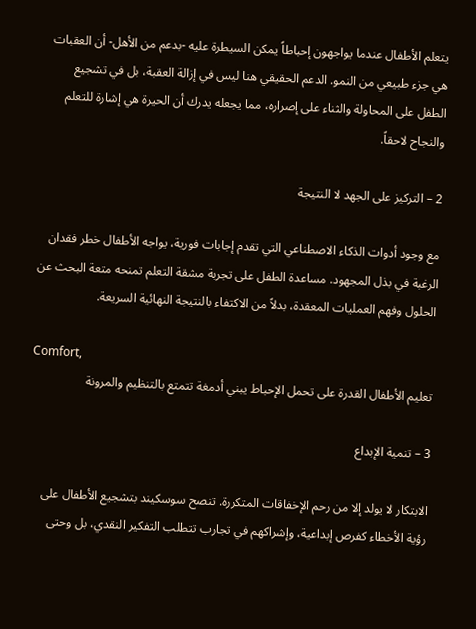يتعلم الأطفال عندما يواجهون إحباطاً يمكن السيطرة عليه -بدعم من الأهل- أن العقبات هي جزء طبيعي من النمو. الدعم الحقيقي هنا ليس في إزالة العقبة، بل في تشجيع الطفل على المحاولة والثناء على إصراره، مما يجعله يدرك أن الحيرة هي إشارة للتعلم والنجاح لاحقاً.

2 – التركيز على الجهد لا النتيجة

مع وجود أدوات الذكاء الاصطناعي التي تقدم إجابات فورية، يواجه الأطفال خطر فقدان الرغبة في بذل المجهود. مساعدة الطفل على تجربة مشقة التعلم تمنحه متعة البحث عن الحلول وفهم العمليات المعقدة، بدلاً من الاكتفاء بالنتيجة النهائية السريعة.

Comfort,
تعليم الأطفال القدرة على تحمل الإحباط يبني أدمغة تتمتع بالتنظيم والمرونة

3 – تنمية الإبداع

الابتكار لا يولد إلا من رحم الإخفاقات المتكررة. تنصح سوسكيند بتشجيع الأطفال على رؤية الأخطاء كفرص إبداعية، وإشراكهم في تجارب تتطلب التفكير النقدي، بل وحتى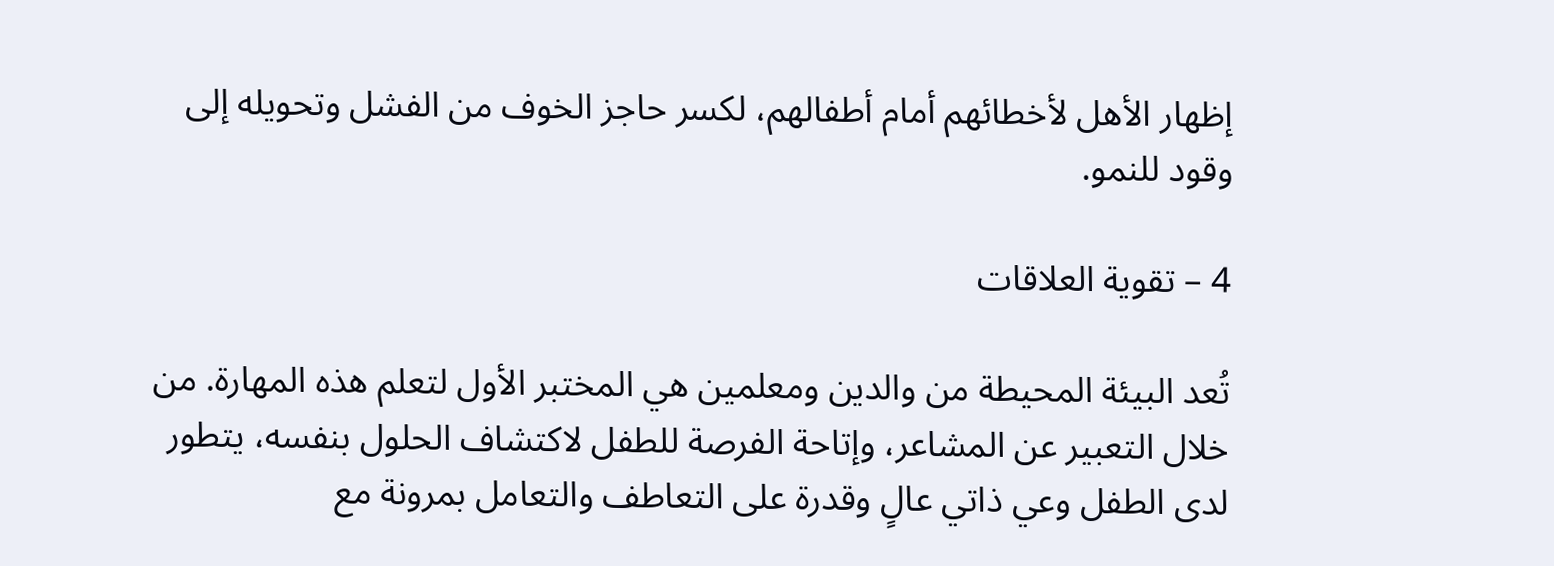إظهار الأهل لأخطائهم أمام أطفالهم، لكسر حاجز الخوف من الفشل وتحويله إلى وقود للنمو.

4 – تقوية العلاقات

تُعد البيئة المحيطة من والدين ومعلمين هي المختبر الأول لتعلم هذه المهارة. من خلال التعبير عن المشاعر، وإتاحة الفرصة للطفل لاكتشاف الحلول بنفسه، يتطور لدى الطفل وعي ذاتي عالٍ وقدرة على التعاطف والتعامل بمرونة مع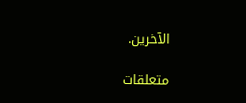الآخرين.

متعلقات